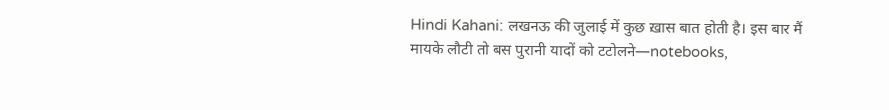Hindi Kahani: लखनऊ की जुलाई में कुछ ख़ास बात होती है। इस बार मैं मायके लौटी तो बस पुरानी यादों को टटोलने—notebooks,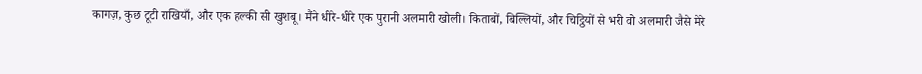कागज़, कुछ टूटी राखियाँ, और एक हल्की सी खुशबू। मैंने धीरे-धीरे एक पुरानी अलमारी खोली। किताबों, बिल्लियों, और चिट्ठियों से भरी वो अलमारी जैसे मेरे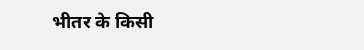भीतर के किसी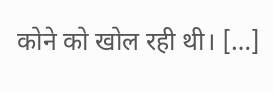कोने को खोल रही थी। […]